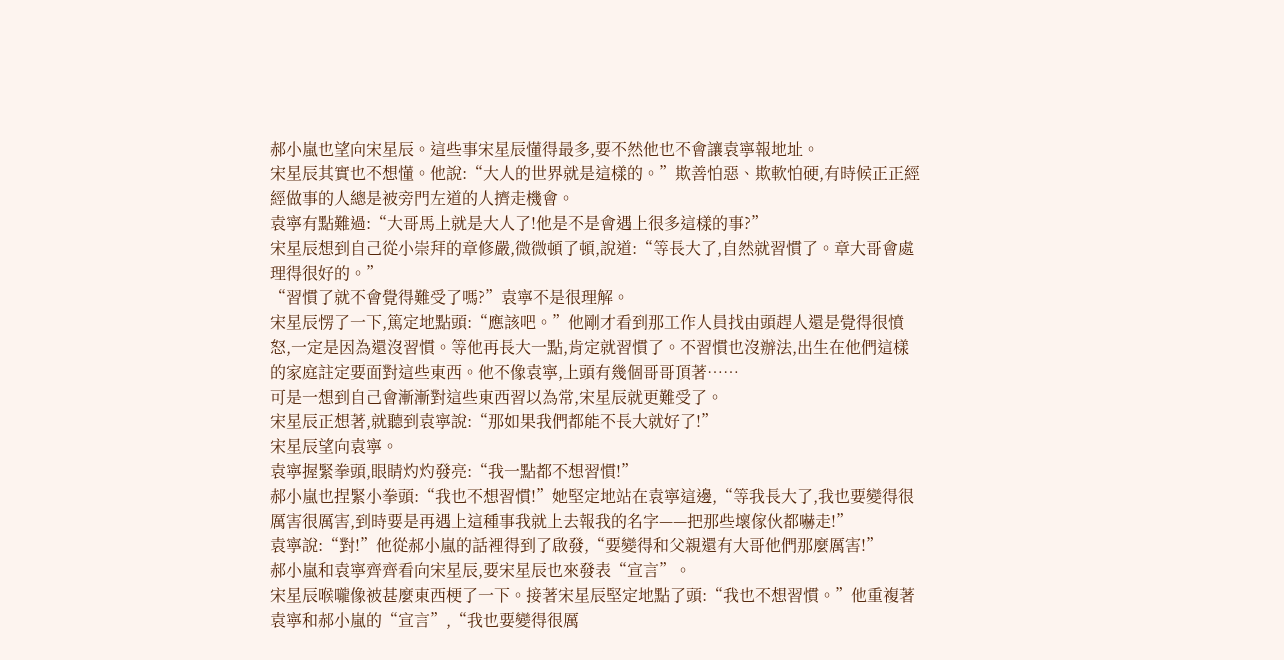郝小嵐也望向宋星辰。這些事宋星辰懂得最多,要不然他也不會讓袁寧報地址。
宋星辰其實也不想懂。他說:“大人的世界就是這樣的。”欺善怕惡、欺軟怕硬,有時候正正經經做事的人總是被旁門左道的人擠走機會。
袁寧有點難過:“大哥馬上就是大人了!他是不是會遇上很多這樣的事?”
宋星辰想到自己從小崇拜的章修嚴,微微頓了頓,說道:“等長大了,自然就習慣了。章大哥會處理得很好的。”
“習慣了就不會覺得難受了嗎?”袁寧不是很理解。
宋星辰愣了一下,篤定地點頭:“應該吧。”他剛才看到那工作人員找由頭趕人還是覺得很憤怒,一定是因為還沒習慣。等他再長大一點,肯定就習慣了。不習慣也沒辦法,出生在他們這樣的家庭註定要面對這些東西。他不像袁寧,上頭有幾個哥哥頂著……
可是一想到自己會漸漸對這些東西習以為常,宋星辰就更難受了。
宋星辰正想著,就聽到袁寧說:“那如果我們都能不長大就好了!”
宋星辰望向袁寧。
袁寧握緊拳頭,眼睛灼灼發亮:“我一點都不想習慣!”
郝小嵐也捏緊小拳頭:“我也不想習慣!”她堅定地站在袁寧這邊,“等我長大了,我也要變得很厲害很厲害,到時要是再遇上這種事我就上去報我的名字——把那些壞傢伙都嚇走!”
袁寧說:“對!”他從郝小嵐的話裡得到了啟發,“要變得和父親還有大哥他們那麼厲害!”
郝小嵐和袁寧齊齊看向宋星辰,要宋星辰也來發表“宣言”。
宋星辰喉嚨像被甚麼東西梗了一下。接著宋星辰堅定地點了頭:“我也不想習慣。”他重複著袁寧和郝小嵐的“宣言”,“我也要變得很厲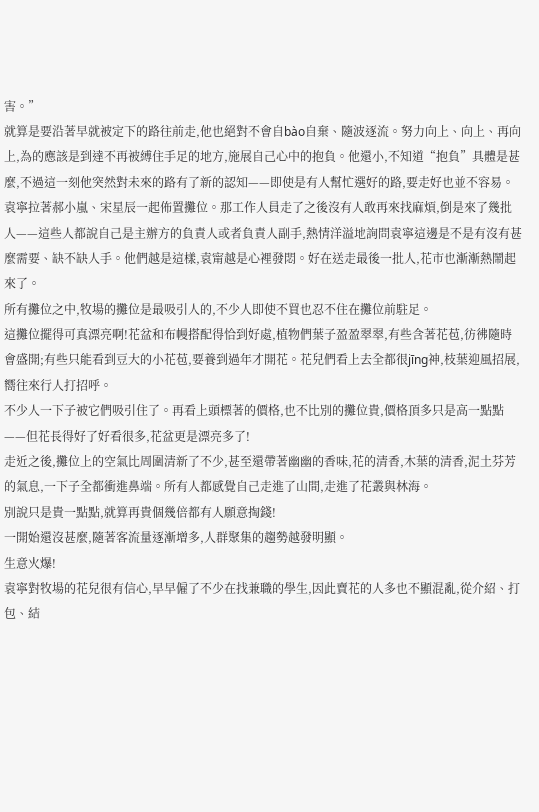害。”
就算是要沿著早就被定下的路往前走,他也絕對不會自bào自棄、隨波逐流。努力向上、向上、再向上,為的應該是到達不再被縛住手足的地方,施展自己心中的抱負。他還小,不知道“抱負”具體是甚麼,不過這一刻他突然對未來的路有了新的認知——即使是有人幫忙選好的路,要走好也並不容易。
袁寧拉著郝小嵐、宋星辰一起佈置攤位。那工作人員走了之後沒有人敢再來找麻煩,倒是來了幾批人——這些人都說自己是主辦方的負責人或者負責人副手,熱情洋溢地詢問袁寧這邊是不是有沒有甚麼需要、缺不缺人手。他們越是這樣,袁甯越是心裡發悶。好在送走最後一批人,花市也漸漸熱鬧起來了。
所有攤位之中,牧場的攤位是最吸引人的,不少人即使不買也忍不住在攤位前駐足。
這攤位擺得可真漂亮啊!花盆和布幔搭配得恰到好處,植物們葉子盈盈翠翠,有些含著花苞,彷彿隨時會盛開;有些只能看到豆大的小花苞,要養到過年才開花。花兒們看上去全都很jīng神,枝葉迎風招展,嚮往來行人打招呼。
不少人一下子被它們吸引住了。再看上頭標著的價格,也不比別的攤位貴,價格頂多只是高一點點——但花長得好了好看很多,花盆更是漂亮多了!
走近之後,攤位上的空氣比周圍清新了不少,甚至還帶著幽幽的香味,花的清香,木葉的清香,泥土芬芳的氣息,一下子全都衝進鼻端。所有人都感覺自己走進了山間,走進了花叢與林海。
別說只是貴一點點,就算再貴個幾倍都有人願意掏錢!
一開始還沒甚麼,隨著客流量逐漸增多,人群聚集的趨勢越發明顯。
生意火爆!
袁寧對牧場的花兒很有信心,早早僱了不少在找兼職的學生,因此賣花的人多也不顯混亂,從介紹、打包、結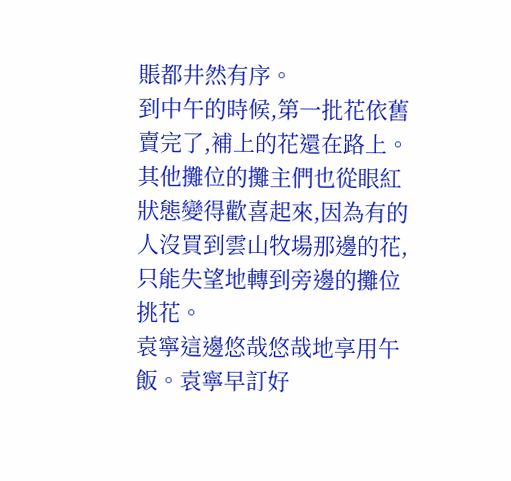賬都井然有序。
到中午的時候,第一批花依舊賣完了,補上的花還在路上。其他攤位的攤主們也從眼紅狀態變得歡喜起來,因為有的人沒買到雲山牧場那邊的花,只能失望地轉到旁邊的攤位挑花。
袁寧這邊悠哉悠哉地享用午飯。袁寧早訂好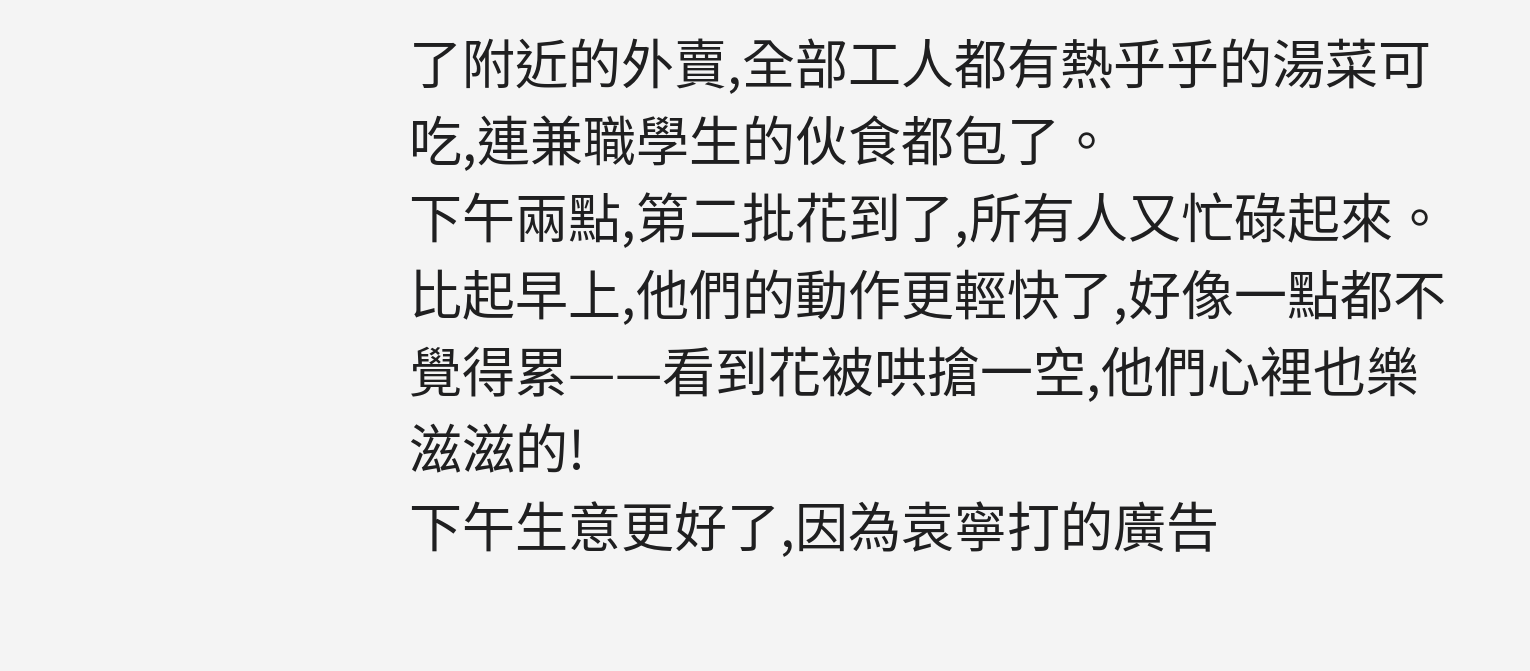了附近的外賣,全部工人都有熱乎乎的湯菜可吃,連兼職學生的伙食都包了。
下午兩點,第二批花到了,所有人又忙碌起來。比起早上,他們的動作更輕快了,好像一點都不覺得累——看到花被哄搶一空,他們心裡也樂滋滋的!
下午生意更好了,因為袁寧打的廣告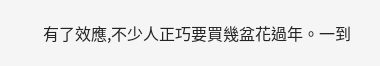有了效應,不少人正巧要買幾盆花過年。一到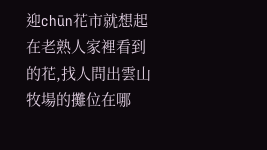迎chūn花市就想起在老熟人家裡看到的花,找人問出雲山牧場的攤位在哪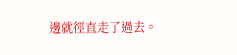邊就徑直走了過去。